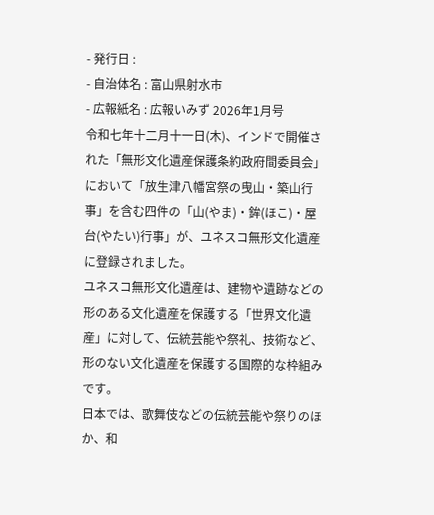- 発行日 :
- 自治体名 : 富山県射水市
- 広報紙名 : 広報いみず 2026年1月号
令和七年十二月十一日(木)、インドで開催された「無形文化遺産保護条約政府間委員会」において「放生津八幡宮祭の曳山・築山行事」を含む四件の「山(やま)・鉾(ほこ)・屋台(やたい)行事」が、ユネスコ無形文化遺産に登録されました。
ユネスコ無形文化遺産は、建物や遺跡などの形のある文化遺産を保護する「世界文化遺産」に対して、伝統芸能や祭礼、技術など、形のない文化遺産を保護する国際的な枠組みです。
日本では、歌舞伎などの伝統芸能や祭りのほか、和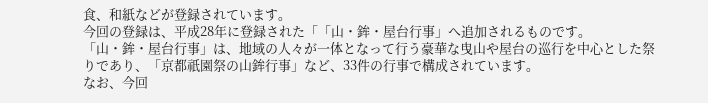食、和紙などが登録されています。
今回の登録は、平成28年に登録された「「山・鉾・屋台行事」へ追加されるものです。
「山・鉾・屋台行事」は、地域の人々が一体となって行う豪華な曳山や屋台の巡行を中心とした祭りであり、「京都祇園祭の山鉾行事」など、33件の行事で構成されています。
なお、今回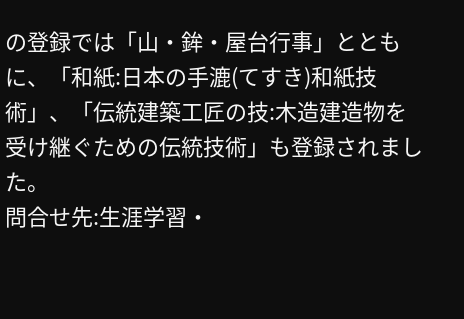の登録では「山・鉾・屋台行事」とともに、「和紙:日本の手漉(てすき)和紙技術」、「伝統建築工匠の技:木造建造物を受け継ぐための伝統技術」も登録されました。
問合せ先:生涯学習・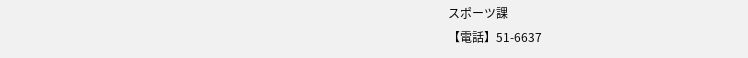スポーツ課
【電話】51-6637